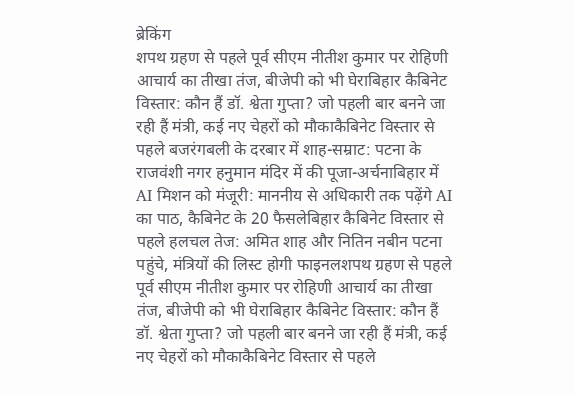ब्रेकिंग
शपथ ग्रहण से पहले पूर्व सीएम नीतीश कुमार पर रोहिणी आचार्य का तीखा तंज, बीजेपी को भी घेराबिहार कैबिनेट विस्तार: कौन हैं डॉ. श्वेता गुप्ता? जो पहली बार बनने जा रही हैं मंत्री, कई नए चेहरों को मौकाकैबिनेट विस्तार से पहले बजरंगबली के दरबार में शाह-सम्राट: पटना के राजवंशी नगर हनुमान मंदिर में की पूजा-अर्चनाबिहार में AI मिशन को मंजूरी: माननीय से अधिकारी तक पढ़ेंगे AI का पाठ, कैबिनेट के 20 फैसलेबिहार कैबिनेट विस्तार से पहले हलचल तेज: अमित शाह और नितिन नबीन पटना पहुंचे, मंत्रियों की लिस्ट होगी फाइनलशपथ ग्रहण से पहले पूर्व सीएम नीतीश कुमार पर रोहिणी आचार्य का तीखा तंज, बीजेपी को भी घेराबिहार कैबिनेट विस्तार: कौन हैं डॉ. श्वेता गुप्ता? जो पहली बार बनने जा रही हैं मंत्री, कई नए चेहरों को मौकाकैबिनेट विस्तार से पहले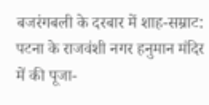बजरंगबली के दरबार में शाह-सम्राट: पटना के राजवंशी नगर हनुमान मंदिर में की पूजा-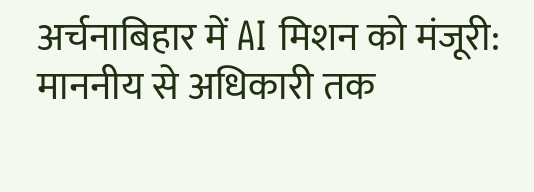अर्चनाबिहार में AI मिशन को मंजूरी: माननीय से अधिकारी तक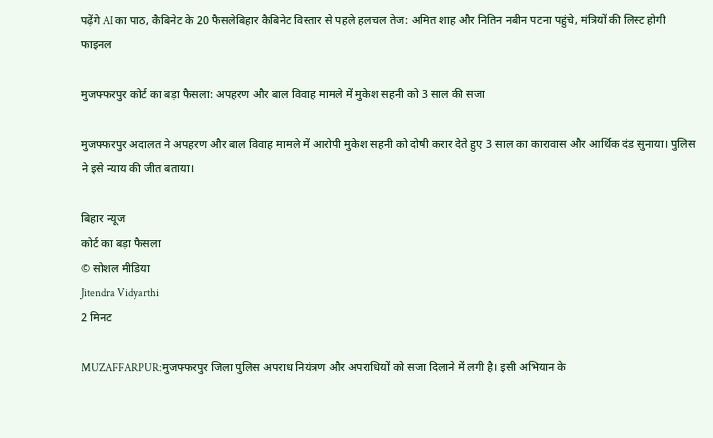पढ़ेंगे AI का पाठ, कैबिनेट के 20 फैसलेबिहार कैबिनेट विस्तार से पहले हलचल तेज: अमित शाह और नितिन नबीन पटना पहुंचे, मंत्रियों की लिस्ट होगी फाइनल

मुजफ्फरपुर कोर्ट का बड़ा फैसला: अपहरण और बाल विवाह मामले में मुकेश सहनी को 3 साल की सजा

मुजफ्फरपुर अदालत ने अपहरण और बाल विवाह मामले में आरोपी मुकेश सहनी को दोषी करार देते हुए 3 साल का कारावास और आर्थिक दंड सुनाया। पुलिस ने इसे न्याय की जीत बताया।

बिहार न्यूज
कोर्ट का बड़ा फैसला
© सोशल मीडिया
Jitendra Vidyarthi
2 मिनट

MUZAFFARPUR:मुजफ्फरपुर जिला पुलिस अपराध नियंत्रण और अपराधियों को सजा दिलाने में लगी है। इसी अभियान के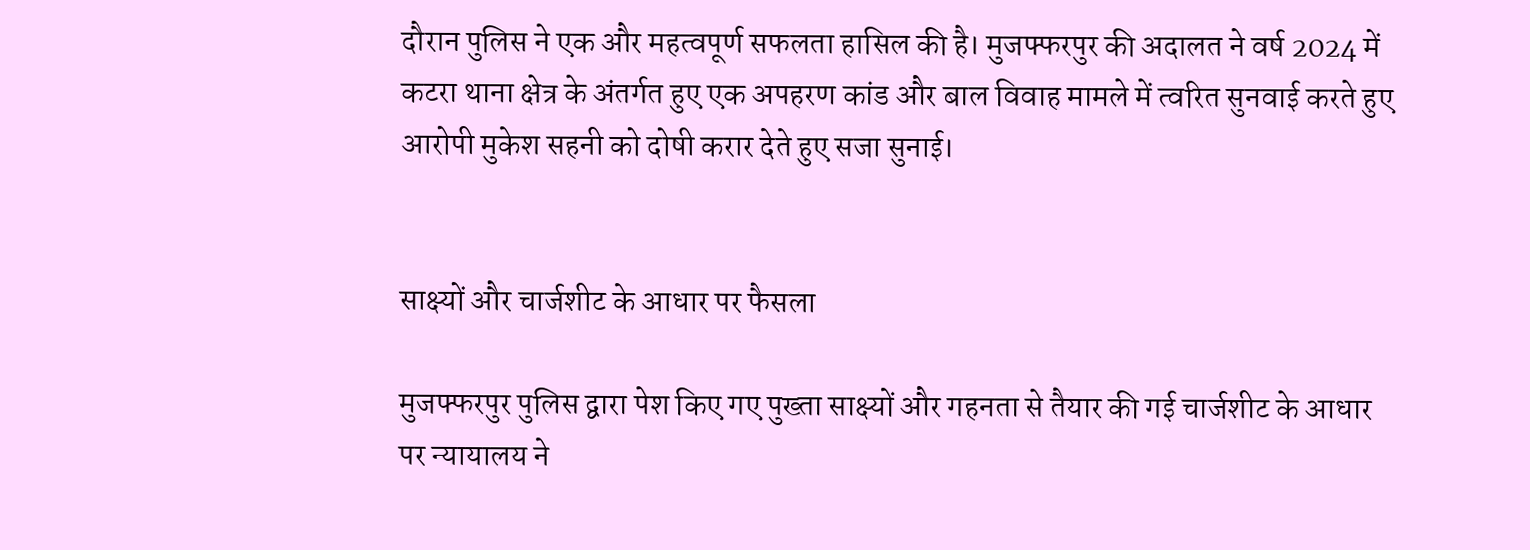दौरान पुलिस ने एक और महत्वपूर्ण सफलता हासिल की है। मुजफ्फरपुर की अदालत ने वर्ष 2024 में कटरा थाना क्षेत्र के अंतर्गत हुए एक अपहरण कांड और बाल विवाह मामले में त्वरित सुनवाई करते हुए आरोपी मुकेश सहनी को दोषी करार देते हुए सजा सुनाई।


साक्ष्यों और चार्जशीट के आधार पर फैसला

मुजफ्फरपुर पुलिस द्वारा पेश किए गए पुख्ता साक्ष्यों और गहनता से तैयार की गई चार्जशीट के आधार पर न्यायालय ने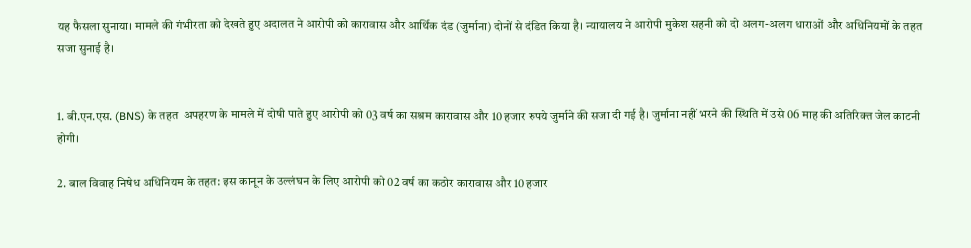यह फैसला सुनाया। मामले की गंभीरता को देखते हुए अदालत ने आरोपी को कारावास और आर्थिक दंड (जुर्माना) दोनों से दंडित किया है। न्यायालय ने आरोपी मुकेश सहनी को दो अलग-अलग धाराओं और अधिनियमों के तहत सजा सुनाई है।


1. बी.एन.एस. (BNS) के तहत  अपहरण के मामले में दोषी पाते हुए आरोपी को 03 वर्ष का सश्रम कारावास और 10 हजार रुपये जुर्माने की सजा दी गई है। जुर्माना नहीं भरने की स्थिति में उसे 06 माह की अतिरिक्त जेल काटनी होगी।

2. बाल विवाह निषेध अधिनियम के तहत: इस कानून के उल्लंघन के लिए आरोपी को 02 वर्ष का कठोर कारावास और 10 हजार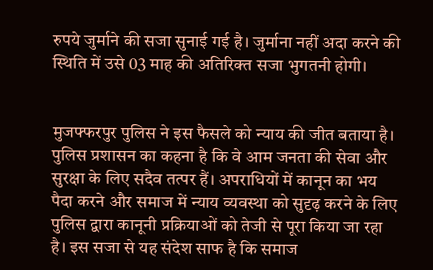रुपये जुर्माने की सजा सुनाई गई है। जुर्माना नहीं अदा करने की स्थिति में उसे 03 माह की अतिरिक्त सजा भुगतनी होगी।


मुजफ्फरपुर पुलिस ने इस फैसले को न्याय की जीत बताया है। पुलिस प्रशासन का कहना है कि वे आम जनता की सेवा और सुरक्षा के लिए सदैव तत्पर हैं। अपराधियों में कानून का भय पैदा करने और समाज में न्याय व्यवस्था को सुदृढ़ करने के लिए पुलिस द्वारा कानूनी प्रक्रियाओं को तेजी से पूरा किया जा रहा है। इस सजा से यह संदेश साफ है कि समाज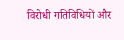विरोधी गतिविधियों और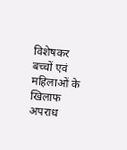विशेषकर बच्चों एवं महिलाओं के खिलाफ अपराध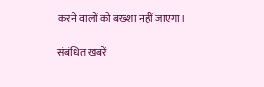करने वालों को बख्शा नहीं जाएगा।

संबंधित खबरें